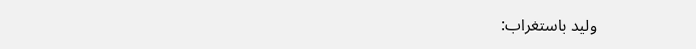وليد باستغراب: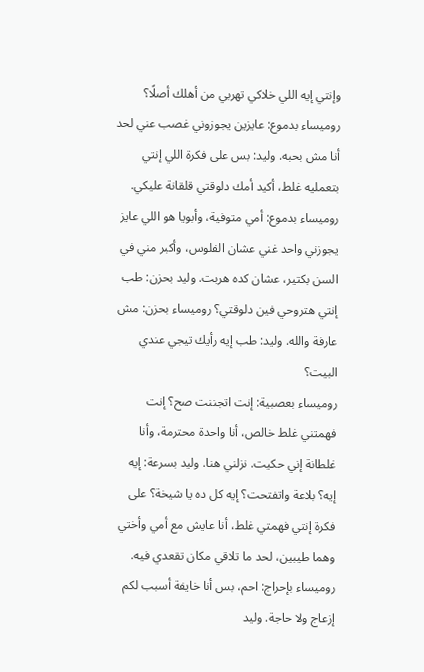وإنتي إيه اللي خلاكي تهربي من أهلك أصلًا؟ روميساء بدموع: عايزين يجوزوني غصب عني لحد أنا مش بحبه. وليد: بس على فكرة اللي إنتي بتعمليه غلط، أكيد أمك دلوقتي قلقانة عليكي. روميساء بدموع: أمي متوفية، وأبويا هو اللي عايز يجوزني واحد غني عشان الفلوس، وأكبر مني في السن بكتير، عشان كده هربت. وليد بحزن: طب إنتي هتروحي فين دلوقتي؟ روميساء بحزن: مش عارفة والله. وليد: طب إيه رأيك تيجي عندي البيت؟
روميساء بعصبية: إنت اتجننت صح؟ إنت فهمتني غلط خالص، أنا واحدة محترمة، وأنا غلطانة إني حكيت. نزلني هنا. وليد بسرعة: إيه إيه؟ بلاعة واتفتحت؟ إيه كل ده يا شيخة؟ على فكرة إنتي فهمتي غلط، أنا عايش مع أمي وأختي وهما طيبين، لحد ما تلاقي مكان تقعدي فيه. روميساء بإحراج: احم، بس أنا خايفة أسبب لكم إزعاج ولا حاجة. وليد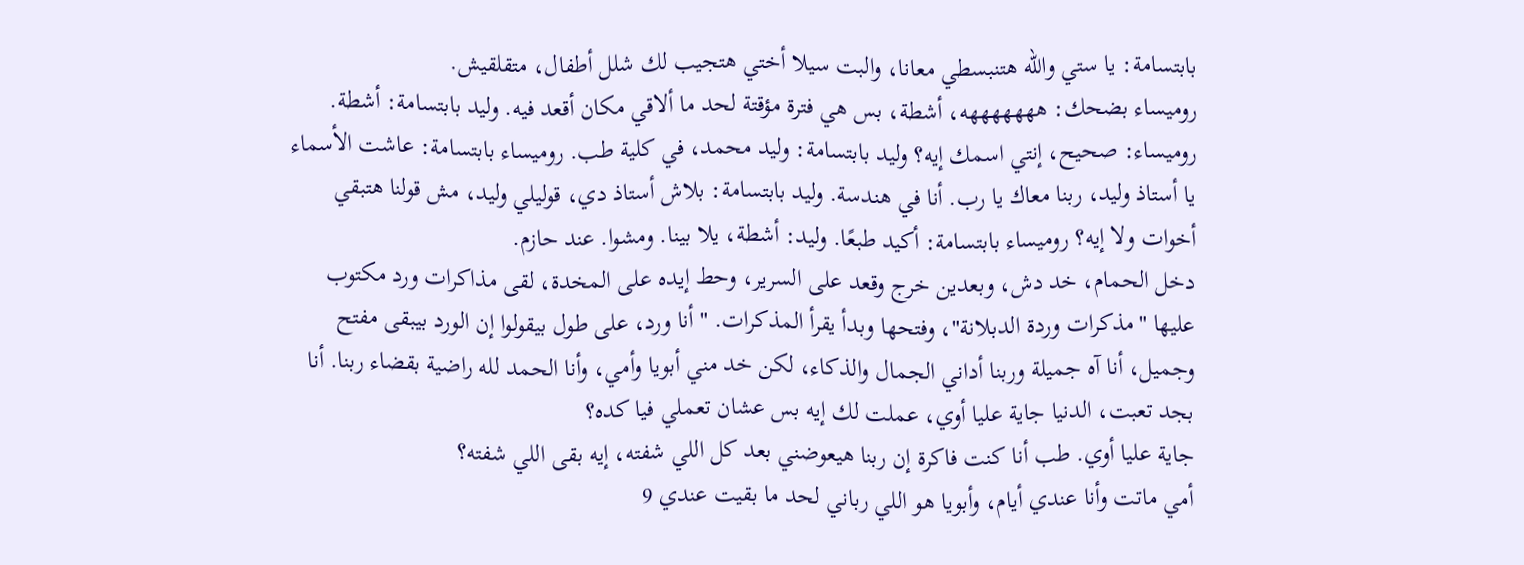بابتسامة: يا ستي والله هتنبسطي معانا، والبت سيلا أختي هتجيب لك شلل أطفال، متقلقيش.
روميساء بضحك: هههههههه، أشطة، بس هي فترة مؤقتة لحد ما ألاقي مكان أقعد فيه. وليد بابتسامة: أشطة. روميساء: صحيح، إنتي اسمك إيه؟ وليد بابتسامة: وليد محمد، في كلية طب. روميساء بابتسامة: عاشت الأسماء يا أستاذ وليد، ربنا معاك يا رب. أنا في هندسة. وليد بابتسامة: بلاش أستاذ دي، قوليلي وليد، مش قولنا هتبقي أخوات ولا إيه؟ روميساء بابتسامة: أكيد طبعًا. وليد: أشطة، يلا بينا. ومشوا. عند حازم.
دخل الحمام، خد دش، وبعدين خرج وقعد على السرير، وحط إيده على المخدة، لقى مذاكرات ورد مكتوب عليها "مذكرات وردة الدبلانة"، وفتحها وبدأ يقرأ المذكرات. "أنا ورد، على طول بيقولوا إن الورد بيبقى مفتح وجميل، أنا آه جميلة وربنا أداني الجمال والذكاء، لكن خد مني أبويا وأمي، وأنا الحمد لله راضية بقضاء ربنا. أنا بجد تعبت، الدنيا جاية عليا أوي، عملت لك إيه بس عشان تعملي فيا كده؟
جاية عليا أوي. طب أنا كنت فاكرة إن ربنا هيعوضني بعد كل اللي شفته، إيه بقى اللي شفته؟
أمي ماتت وأنا عندي أيام، وأبويا هو اللي رباني لحد ما بقيت عندي 9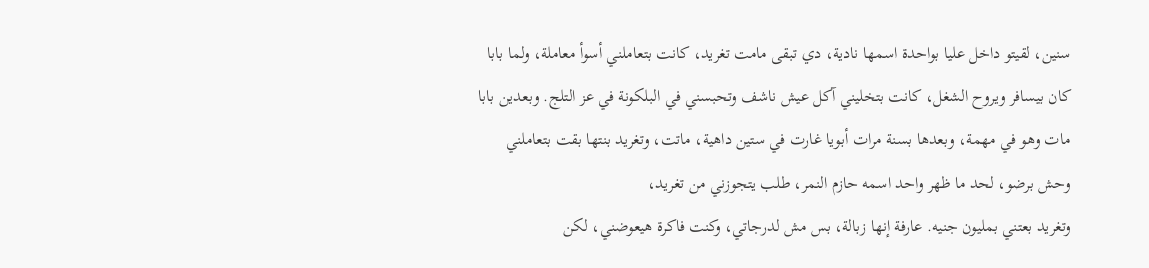سنين، لقيتو داخل عليا بواحدة اسمها نادية، دي تبقى مامت تغريد، كانت بتعاملني أسوأ معاملة، ولما بابا كان بيسافر ويروح الشغل، كانت بتخليني آكل عيش ناشف وتحبسني في البلكونة في عز التلج. وبعدين بابا مات وهو في مهمة، وبعدها بسنة مرات أبويا غارت في ستين داهية، ماتت، وتغريد بنتها بقت بتعاملني وحش برضو، لحد ما ظهر واحد اسمه حازم النمر، طلب يتجوزني من تغريد،
وتغريد بعتني بمليون جنيه. عارفة إنها زبالة، بس مش لدرجاتي، وكنت فاكرة هيعوضني، لكن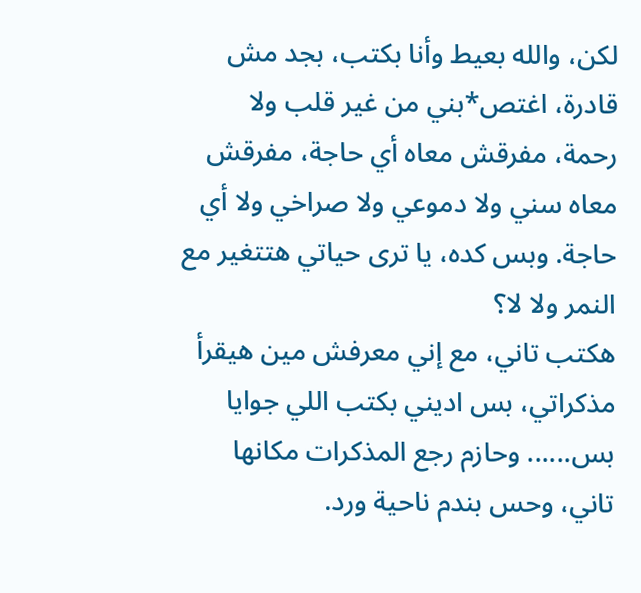لكن، والله بعيط وأنا بكتب، بجد مش قادرة، اغتص*بني من غير قلب ولا رحمة، مفرقش معاه أي حاجة، مفرقش معاه سني ولا دموعي ولا صراخي ولا أي حاجة. وبس كده، يا ترى حياتي هتتغير مع النمر ولا لا؟
هكتب تاني، مع إني معرفش مين هيقرأ مذكراتي، بس اديني بكتب اللي جوايا بس...... وحازم رجع المذكرات مكانها تاني، وحس بندم ناحية ورد.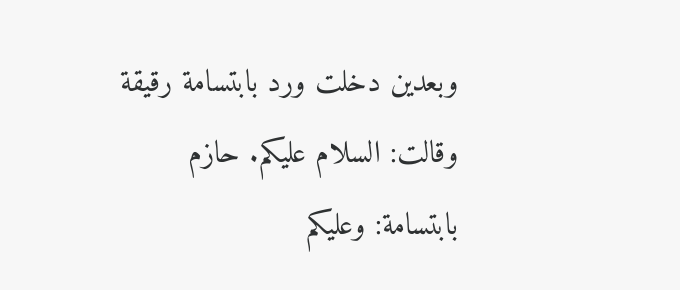وبعدين دخلت ورد بابتسامة رقيقة وقالت: السلام عليكم. حازم بابتسامة: وعليكم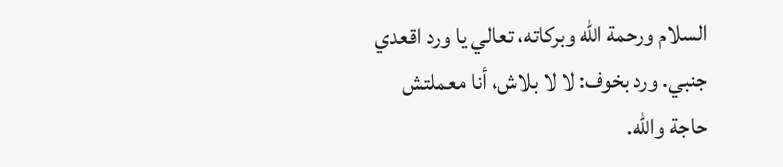السلام ورحمة الله وبركاته، تعالي يا ورد اقعدي جنبي. ورد بخوف: لا لا بلاش، أنا معملتش حاجة والله.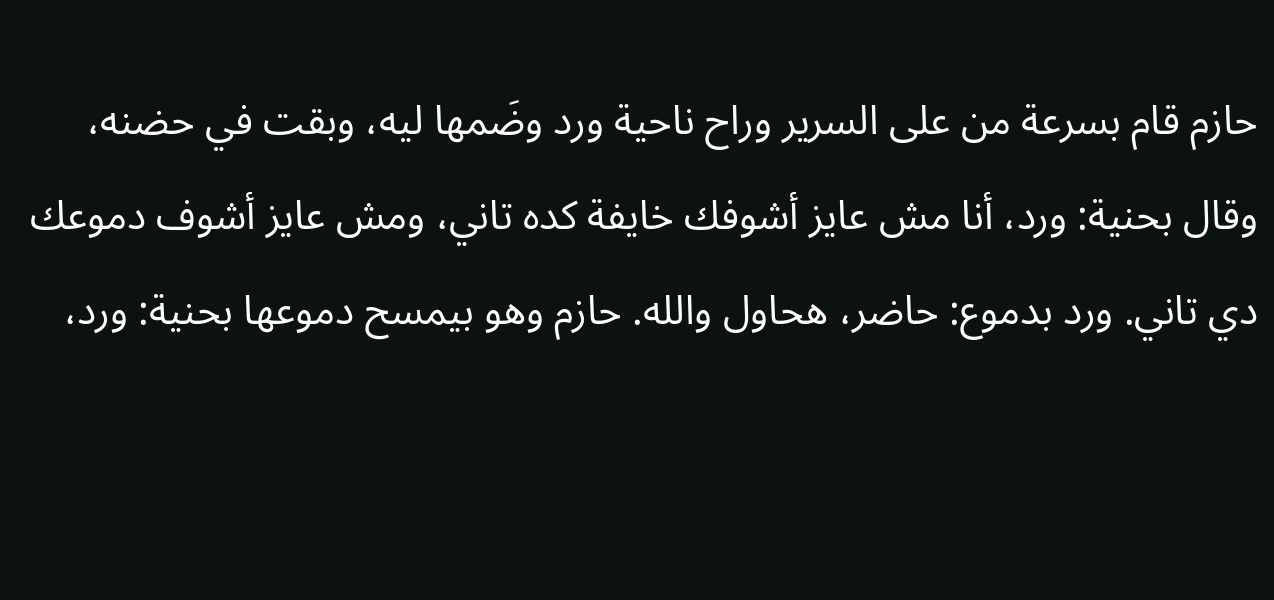حازم قام بسرعة من على السرير وراح ناحية ورد وضَمها ليه، وبقت في حضنه،
وقال بحنية: ورد، أنا مش عايز أشوفك خايفة كده تاني، ومش عايز أشوف دموعك دي تاني. ورد بدموع: حاضر، هحاول والله. حازم وهو بيمسح دموعها بحنية: ورد،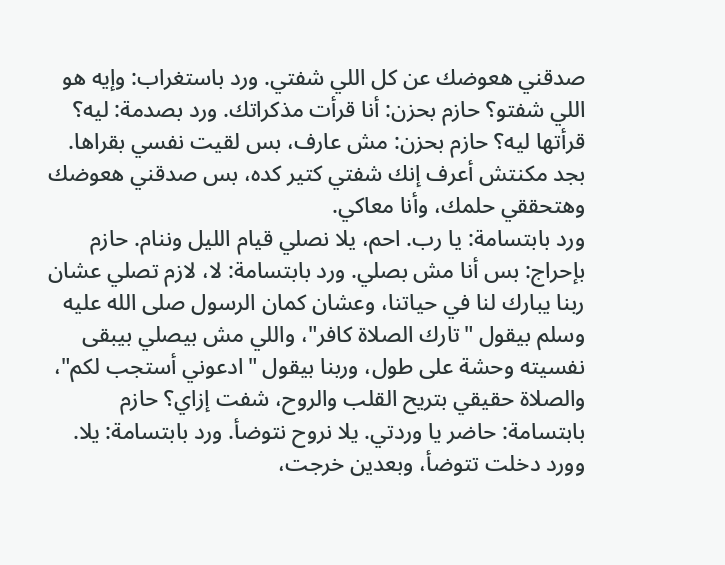صدقني هعوضك عن كل اللي شفتي. ورد باستغراب: وإيه هو اللي شفتو؟ حازم بحزن: أنا قرأت مذكراتك. ورد بصدمة: ليه؟ قرأتها ليه؟ حازم بحزن: مش عارف، بس لقيت نفسي بقراها. بجد مكنتش أعرف إنك شفتي كتير كده، بس صدقني هعوضك وهتحققي حلمك، وأنا معاكي.
ورد بابتسامة: يا رب. احم، يلا نصلي قيام الليل وننام. حازم بإحراج: بس أنا مش بصلي. ورد بابتسامة: لا، لازم تصلي عشان ربنا يبارك لنا في حياتنا، وعشان كمان الرسول صلى الله عليه وسلم بيقول "تارك الصلاة كافر"، واللي مش بيصلي بيبقى نفسيته وحشة على طول، وربنا بيقول "ادعوني أستجب لكم"، والصلاة حقيقي بتريح القلب والروح، شفت إزاي؟ حازم بابتسامة: حاضر يا وردتي. يلا نروح نتوضأ. ورد بابتسامة: يلا.
وورد دخلت تتوضأ، وبعدين خرجت،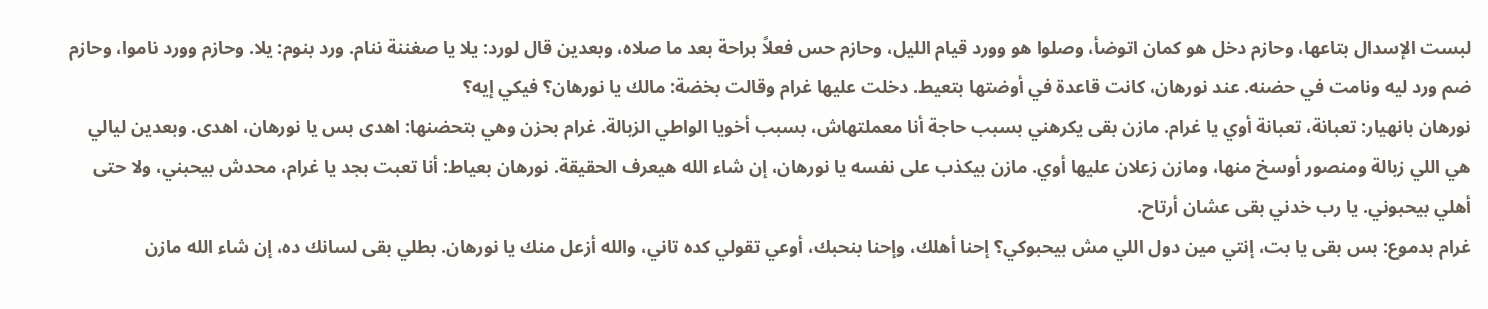لبست الإسدال بتاعها، وحازم دخل هو كمان اتوضأ، وصلوا هو وورد قيام الليل، وحازم حس فعلاً براحة بعد ما صلاه، وبعدين قال لورد: يلا يا صغننة ننام. ورد بنوم: يلا. وحازم وورد ناموا، وحازم ضم ورد ليه ونامت في حضنه. عند نورهان، كانت قاعدة في أوضتها بتعيط. دخلت عليها غرام وقالت بخضة: مالك يا نورهان؟ فيكي إيه؟
نورهان بانهيار: تعبانة، تعبانة أوي يا غرام. مازن بقى يكرهني بسبب حاجة أنا معملتهاش، بسبب أخويا الواطي الزبالة. غرام بحزن وهي بتحضنها: اهدى بس يا نورهان، اهدى. وبعدين ليالي هي اللي زبالة ومنصور أوسخ منها، ومازن زعلان عليها أوي. مازن بيكذب على نفسه يا نورهان، إن شاء الله هيعرف الحقيقة. نورهان بعياط: أنا تعبت بجد يا غرام، محدش بيحبني، ولا حتى أهلي بيحبوني. يا رب خدني بقى عشان أرتاح.
غرام بدموع: بس بقى يا بت، إنتي مين دول اللي مش بيحبوكي؟ إحنا أهلك، وإحنا بنحبك، أوعي تقولي كده تاني، والله أزعل منك يا نورهان. بطلي بقى لسانك ده، إن شاء الله مازن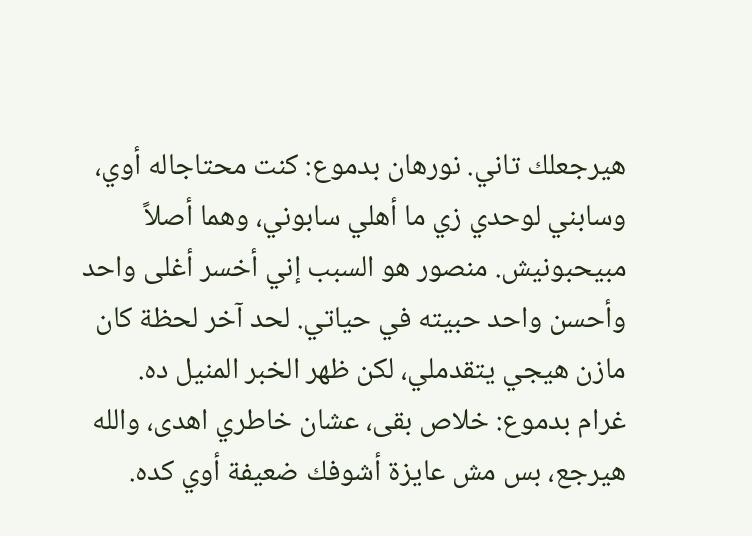هيرجعلك تاني. نورهان بدموع: كنت محتاجاله أوي، وسابني لوحدي زي ما أهلي سابوني، وهما أصلاً مبيحبونيش. منصور هو السبب إني أخسر أغلى واحد وأحسن واحد حبيته في حياتي. لحد آخر لحظة كان مازن هيجي يتقدملي، لكن ظهر الخبر المنيل ده.
غرام بدموع: خلاص بقى، عشان خاطري اهدى، والله هيرجع، بس مش عايزة أشوفك ضعيفة أوي كده.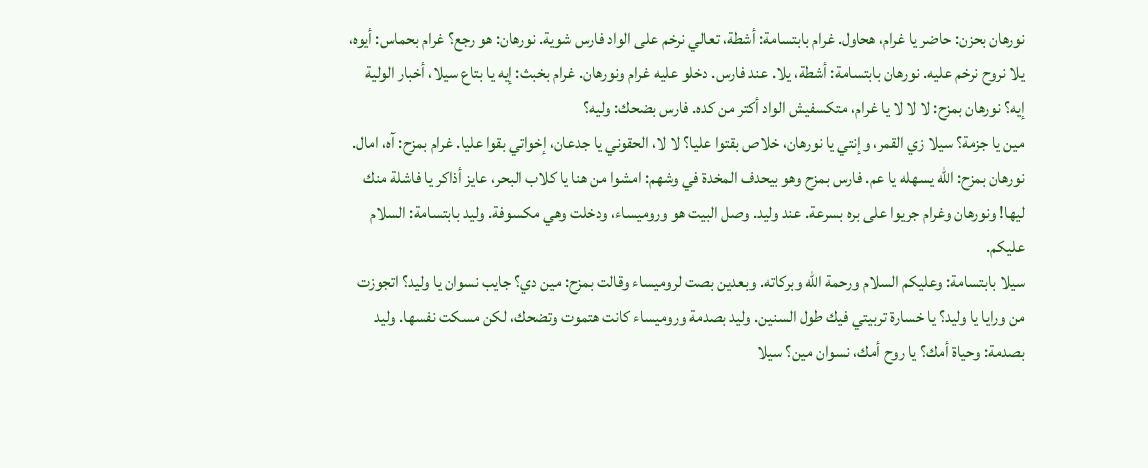نورهان بحزن: حاضر يا غرام، هحاول. غرام بابتسامة: أشطة، تعالي نرخم على الواد فارس شوية. نورهان: هو رجع؟ غرام بحماس: أيوه، يلا نروح نرخم عليه. نورهان بابتسامة: أشطة، يلا. عند فارس. دخلو عليه غرام ونورهان. غرام بخبث: إيه يا بتاع سيلا، أخبار الولية إيه؟ نورهان بمزح: لا لا لا يا غرام، متكسفيش الواد أكتر من كده. فارس بضحك: وليه؟
مين يا جزمة؟ سيلا زي القمر، وإنتي يا نورهان، خلاص بقتوا عليا؟ لا لا، الحقوني يا جدعان، إخواتي بقوا عليا. غرام بمزح: آه، امال. نورهان بمزح: الله يسهله يا عم. فارس بمزح وهو بيحدف المخدة في وشهم: امشوا من هنا يا كلاب البحر، عايز أذاكر يا فاشلة منك ليها! ونورهان وغرام جريوا على بره بسرعة. عند وليد. وصل البيت هو وروميساء، ودخلت وهي مكسوفة. وليد بابتسامة: السلام عليكم.
سيلا بابتسامة: وعليكم السلام ورحمة الله وبركاته. وبعدين بصت لروميساء وقالت بمزح: مين دي؟ جايب نسوان يا وليد؟ اتجوزت من ورايا يا وليد؟ يا خسارة تربيتي فيك طول السنين. وليد بصدمة وروميساء كانت هتموت وتضحك، لكن مسكت نفسها. وليد بصدمة: وحياة أمك؟ يا روح أمك، نسوان مين؟ سيلا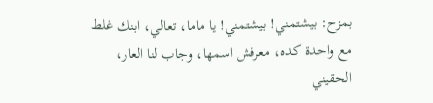بمزح: بيشتمني! بيشتمني! يا ماما، تعالي، ابنك غلط مع واحدة كده، معرفش اسمها، وجاب لنا العار، الحقيني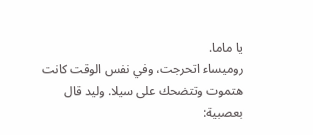يا ماما.
روميساء اتحرجت، وفي نفس الوقت كانت هتموت وتتضحك على سيلا. وليد قال بعصبية: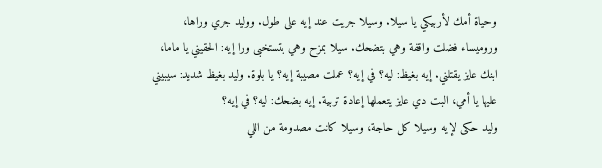وحياة أمك لأربيكي يا سيلا. وسيلا جريت عند إيه على طول. ووليد جري وراها، وروميساء فضلت واقفة وهي بتضحك. سيلا بمزح وهي بتستخبى ورا إيه: الحقيني يا ماما، ابنك عايز يقتلني. إيه بغيظ: ليه؟ في إيه؟ عملت مصيبة إيه؟ يا بلوة. وليد بغيظ شديد: سيبيني عليها يا أمي، البت دي عايز يتعملها إعادة تربية. إيه بضحك: ليه؟ في إيه؟
وليد حكى لإيه وسيلا كل حاجة، وسيلا كانت مصدومة من اللي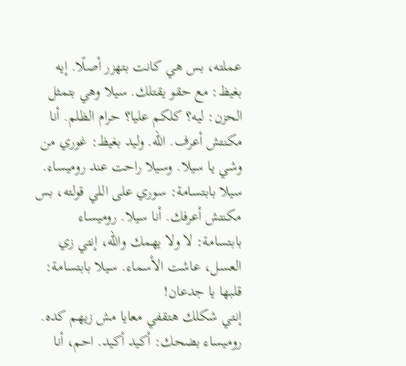عملته، بس هي كانت بتهزر أصلًا. إيه بغيظ: مع حقو يقتلك. سيلا وهي بتمثل الحزن: ليه؟ كلكم عليا؟ حرام الظلم. أنا مكنتش أعرف. الله. وليد بغيظ: غوري من وشي يا سيلا. وسيلا راحت عند روميساء. سيلا بابتسامة: سوري على اللي قولته، بس مكنتش أعرفك. أنا سيلا. روميساء بابتسامة: لا ولا يهمك والله، إنتي زي العسل، عاشت الأسماء. سيلا بابتسامة: قلبها يا جدعان!
إنتي شكلك هتقفي معايا مش زيهم كده. روميساء بضحك: أكيد أكيد. احم، أنا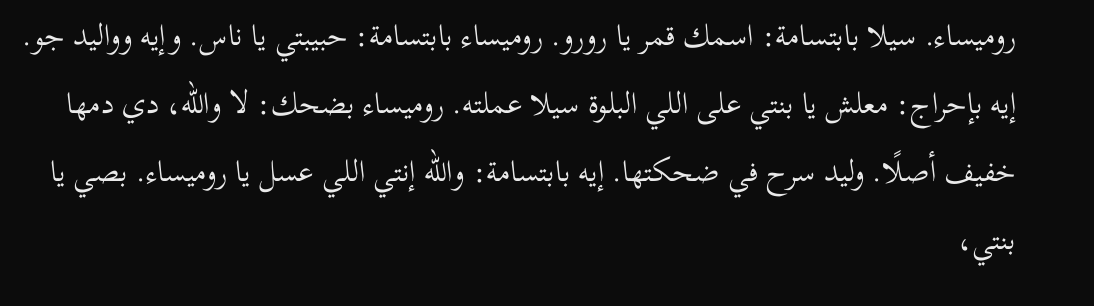روميساء. سيلا بابتسامة: اسمك قمر يا رورو. روميساء بابتسامة: حبيبتي يا ناس. وإيه وواليد جو. إيه بإحراج: معلش يا بنتي على اللي البلوة سيلا عملته. روميساء بضحك: لا والله، دي دمها خفيف أصلًا. وليد سرح في ضحكتها. إيه بابتسامة: والله إنتي اللي عسل يا روميساء. بصي يا بنتي،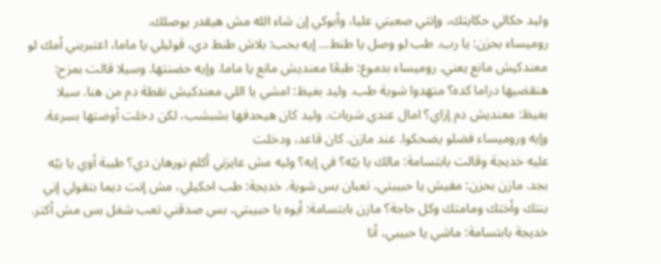وليد حكالي حكايتك، وإنتي صعبتي عليا، وأبوكي إن شاء الله مش هيقدر يوصلك.
روميساء بحزن: يا رب. طب لو وصل يا طنط... إيه بحب: بلاش طنط دي، قوليلي يا ماما، اعتبريني أمك لو معندكيش مانع يعني. روميساء بدموع: طبعًا معنديش مانع يا ماما. وإيه حضنتها. وسيلا قالت بمزح: هنقضيها دراما كده؟ متهدوا شوية طب. وليد بغيظ: امشي يا اللي معندكيش نقطة دم من هنا. سيلا بغيظ: معنديش دم إزاي؟ امال عندي شربات. وليد كان هيحدفها بشبشب، لكن دخلت أوضتها بسرعة. وإيه وروميساء فضلو يضحكوا. عند مازن. كان قاعد، ودخلت
عليه خديجة وقالت بابتسامة: مالك يا بيّه؟ في إيه؟ وليه مش عايزني أكلم نورهان دي؟ طيبة أوي يا بيّه بجد. مازن بحزن: مفيش يا حبيبتي، تعبان بس شوية. خديجة: طب احكيلي، مش إنت ديما بتقولي إني بنتك وأختك ومامتك وكل حاجة؟ مازن بابتسامة: أيوه يا حبيبتي، بس صدقني تعب شغل بس مش أكتر. خديجة بابتسامة: ماشي يا حبيبي، أنا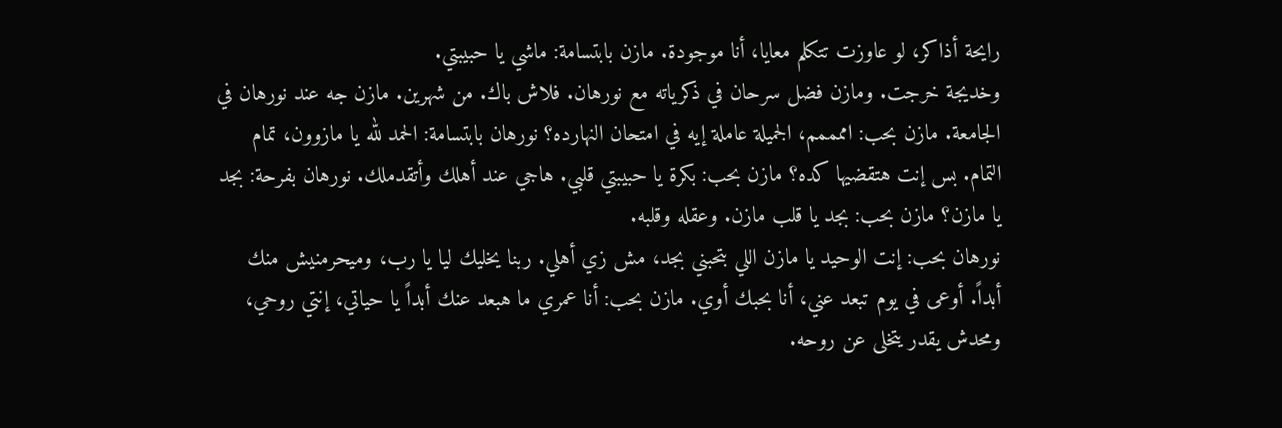رايحة أذاكر، لو عاوزت تتكلم معايا، أنا موجودة. مازن بابتسامة: ماشي يا حبيبتي.
وخديجة خرجت. ومازن فضل سرحان في ذكرياته مع نورهان. فلاش باك. من شهرين. مازن جه عند نورهان في الجامعة. مازن بحب: اممممم، الجميلة عاملة إيه في امتحان النهارده؟ نورهان بابتسامة: الحمد لله يا مازوون، تمام التمام. بس إنت هتقضيها كده؟ مازن بحب: بكرة يا حبيبتي قلبي. هاجي عند أهلك وأتقدملك. نورهان بفرحة: بجد يا مازن؟ مازن بحب: بجد يا قلب مازن. وعقله وقلبه.
نورهان بحب: إنت الوحيد يا مازن اللي بتحبني بجد، مش زي أهلي. ربنا يخليك ليا يا رب، وميحرمنيش منك أبداً. أوعى في يوم تبعد عني، أنا بحبك أوي. مازن بحب: أنا عمري ما هبعد عنك أبداً يا حياتي، إنتي روحي، ومحدش يقدر يتخلى عن روحه.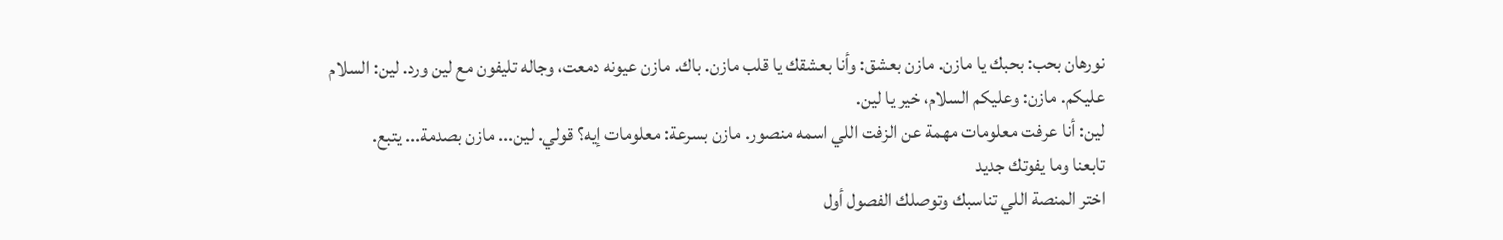نورهان بحب: بحبك يا مازن. مازن بعشق: وأنا بعشقك يا قلب مازن. باك. مازن عيونه دمعت، وجاله تليفون مع لين ورد. لين: السلام عليكم. مازن: وعليكم السلام، خير يا لين.
لين: أنا عرفت معلومات مهمة عن الزفت اللي اسمه منصور. مازن بسرعة: معلومات إيه؟ قولي. لين... مازن بصدمة... يتبع.
تابعنا وما يفوتك جديد
اختر المنصة اللي تناسبك وتوصلك الفصول أول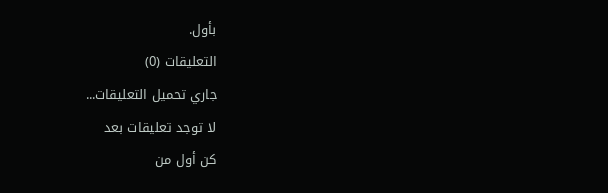بأول.
التعليقات (0)
جاري تحميل التعليقات...
لا توجد تعليقات بعد
كن أول من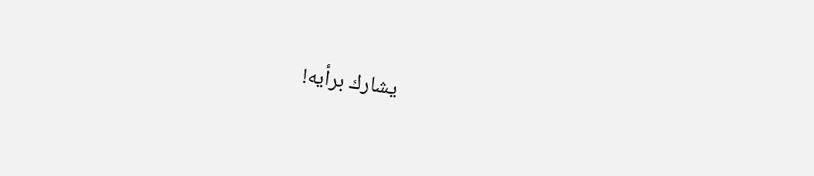يشارك برأيه!